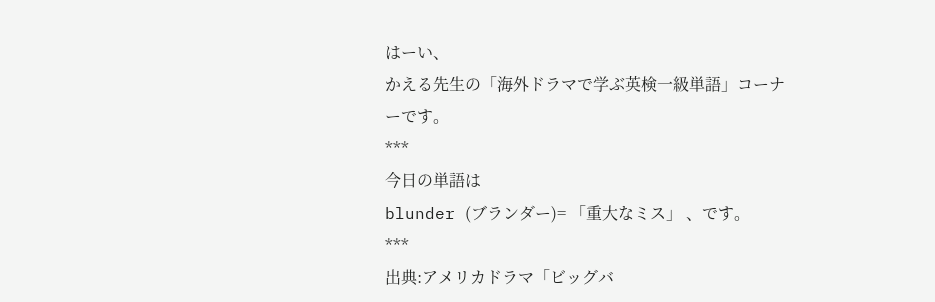はーい、
かえる先生の「海外ドラマで学ぶ英検一級単語」コーナーです。
***
今日の単語は
blunder (ブランダー)= 「重大なミス」 、です。
***
出典:アメリカドラマ「ビッグバ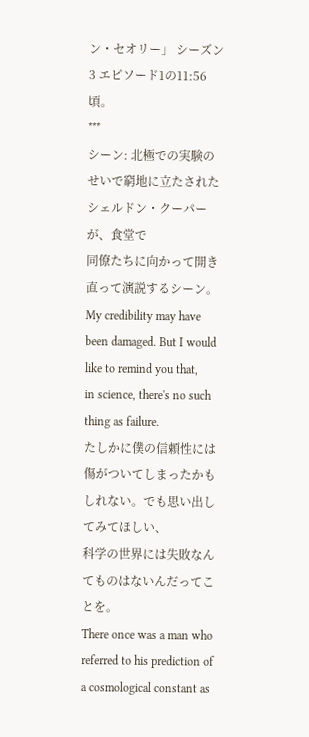ン・セオリー」 シーズン3 エピソード1の11:56頃。
***
シーン: 北極での実験のせいで窮地に立たされたシェルドン・クーパーが、食堂で
同僚たちに向かって開き直って演説するシーン。
My credibility may have been damaged. But I would like to remind you that,
in science, there's no such thing as failure.
たしかに僕の信頼性には傷がついてしまったかもしれない。でも思い出してみてほしい、
科学の世界には失敗なんてものはないんだってことを。
There once was a man who referred to his prediction of a cosmological constant as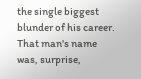the single biggest blunder of his career. That man's name
was, surprise,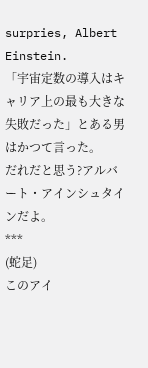surpries, Albert Einstein.
「宇宙定数の導入はキャリア上の最も大きな失敗だった」とある男はかつて言った。
だれだと思う?アルバート・アインシュタインだよ。
***
(蛇足)
このアイ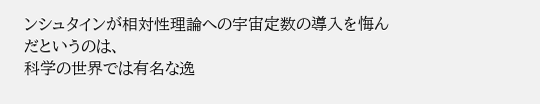ンシュタインが相対性理論への宇宙定数の導入を悔んだというのは、
科学の世界では有名な逸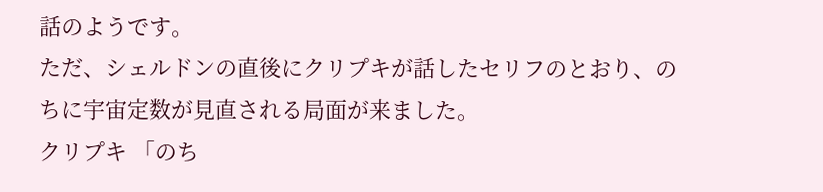話のようです。
ただ、シェルドンの直後にクリプキが話したセリフのとおり、のちに宇宙定数が見直される局面が来ました。
クリプキ 「のち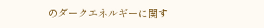のダークエネルギーに関す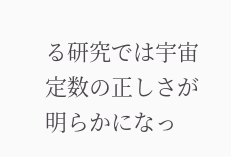る研究では宇宙定数の正しさが明らかになっ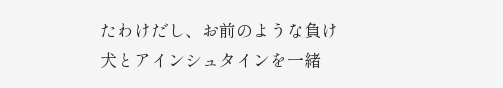たわけだし、お前のような負け犬とアインシュタインを一緒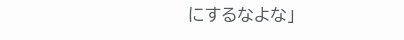にするなよな」